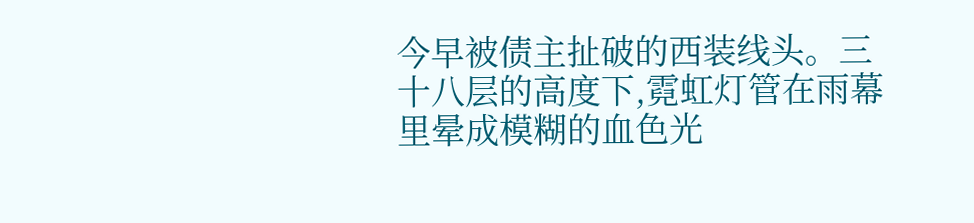今早被债主扯破的西装线头。三十八层的高度下,霓虹灯管在雨幕里晕成模糊的血色光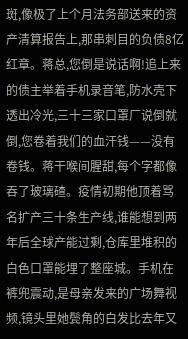斑,像极了上个月法务部送来的资产清算报告上,那串刺目的负债8亿红章。蒋总,您倒是说话啊!追上来的债主举着手机录音笔,防水壳下透出冷光,三十三家口罩厂说倒就倒,您卷着我们的血汗钱——没有卷钱。蒋干喉间腥甜,每个字都像吞了玻璃碴。疫情初期他顶着骂名扩产三十条生产线,谁能想到两年后全球产能过剩,仓库里堆积的白色口罩能埋了整座城。手机在裤兜震动,是母亲发来的广场舞视频,镜头里她鬓角的白发比去年又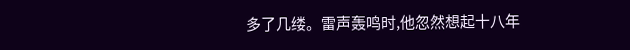多了几缕。雷声轰鸣时,他忽然想起十八年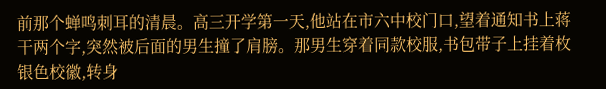前那个蝉鸣刺耳的清晨。高三开学第一天,他站在市六中校门口,望着通知书上蒋干两个字,突然被后面的男生撞了肩膀。那男生穿着同款校服,书包带子上挂着枚银色校徽,转身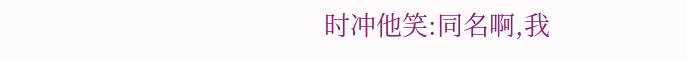时冲他笑:同名啊,我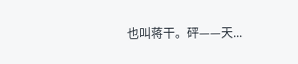也叫蒋干。砰——天...